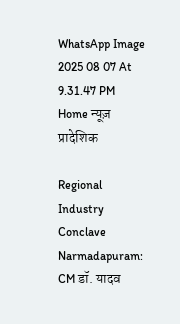WhatsApp Image 2025 08 07 At 9.31.47 PM
Home न्यूज़ प्रादेशिक

Regional Industry Conclave Narmadapuram: CM डॉ. यादव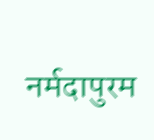नर्मदापुरम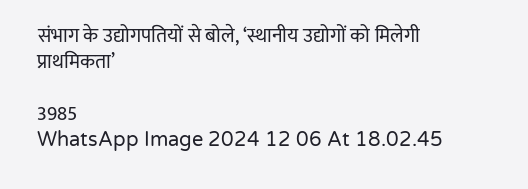संभाग के उद्योगपतियों से बोले, ‘स्थानीय उद्योगों को मिलेगी प्राथमिकता’

3985
WhatsApp Image 2024 12 06 At 18.02.45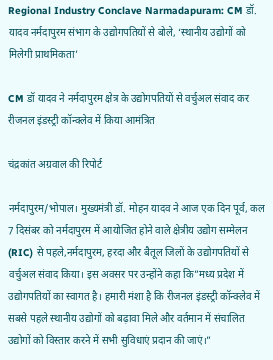Regional Industry Conclave Narmadapuram: CM डॉ. यादव नर्मदापुरम संभाग के उद्योगपतियों से बोले, ‘स्थानीय उद्योगों को मिलेगी प्राथमिकता’

CM डॉ यादव ने नर्मदापुरम क्षेत्र के उद्योगपतियों से वर्चुअल संवाद कर रीजनल इंडस्ट्री कॉन्क्लेव में किया आमंत्रित

चंद्रकांत अग्रवाल की रिपोर्ट

नर्मदापुरम/भोपाल। मुख्यमंत्री डॉ. मोहन यादव ने आज एक दिन पूर्व, कल 7 दिसंबर को नर्मदापुरम में आयोजित होने वाले क्षेत्रीय उद्योग सम्मेलन (RIC) से पहले,नर्मदापुरम, हरदा और बैतूल जिलों के उद्योगपतियों से वर्चुअल संवाद किया। इस अवसर पर उन्होंने कहा कि”मध्य प्रदेश में उद्योगपतियों का स्वागत है। हमारी मंशा है कि रीजनल इंडस्ट्री कॉन्क्लेव में सबसे पहले स्थानीय उद्योगों को बढ़ावा मिले और वर्तमान में संचालित उद्योगों को विस्तार करने में सभी सुविधाएं प्रदान की जाएं।”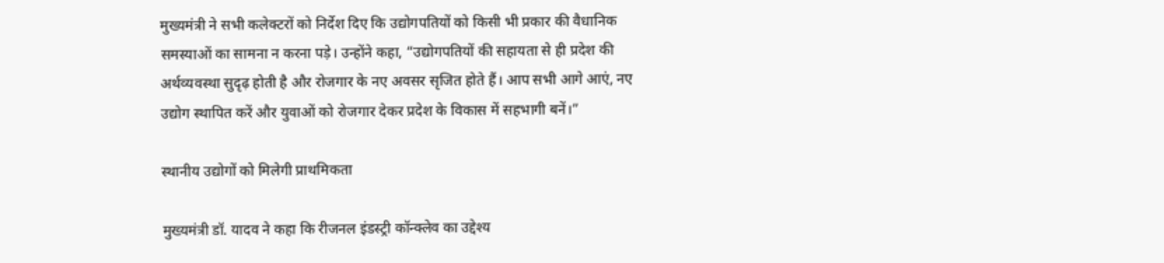मुख्यमंत्री ने सभी कलेक्टरों को निर्देश दिए कि उद्योगपतियों को किसी भी प्रकार की वैधानिक समस्याओं का सामना न करना पड़े। उन्होंने कहा, “उद्योगपतियों की सहायता से ही प्रदेश की अर्थव्यवस्था सुदृढ़ होती है और रोजगार के नए अवसर सृजित होते हैं। आप सभी आगे आएं, नए उद्योग स्थापित करें और युवाओं को रोजगार देकर प्रदेश के विकास में सहभागी बनें।”

स्थानीय उद्योगों को मिलेगी प्राथमिकता

मुख्यमंत्री डॉ. यादव ने कहा कि रीजनल इंडस्ट्री कॉन्क्लेव का उद्देश्य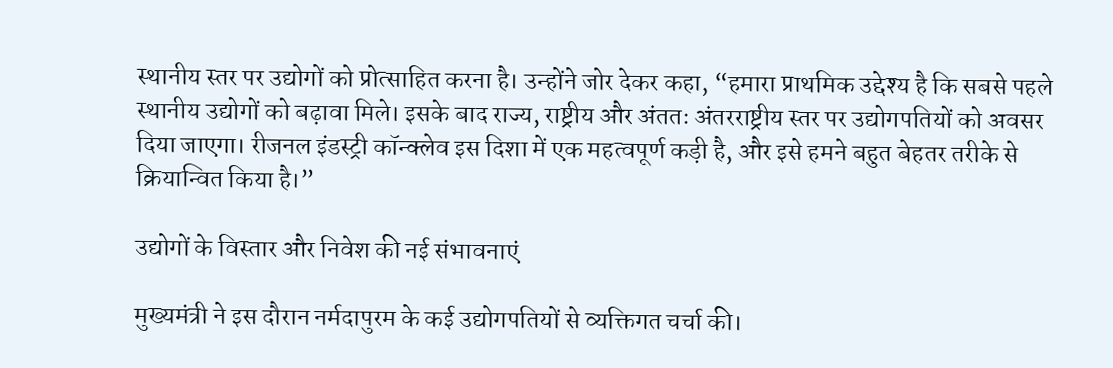स्थानीय स्तर पर उद्योगों को प्रोत्साहित करना है। उन्होंने जोर देकर कहा, “हमारा प्राथमिक उद्देश्य है कि सबसे पहले स्थानीय उद्योगों को बढ़ावा मिले। इसके बाद राज्य, राष्ट्रीय और अंततः अंतरराष्ट्रीय स्तर पर उद्योगपतियों को अवसर दिया जाएगा। रीजनल इंडस्ट्री कॉन्क्लेव इस दिशा में एक महत्वपूर्ण कड़ी है, और इसे हमने बहुत बेहतर तरीके से क्रियान्वित किया है।”

उद्योगों के विस्तार और निवेश की नई संभावनाएं

मुख्यमंत्री ने इस दौरान नर्मदापुरम के कई उद्योगपतियों से व्यक्तिगत चर्चा की।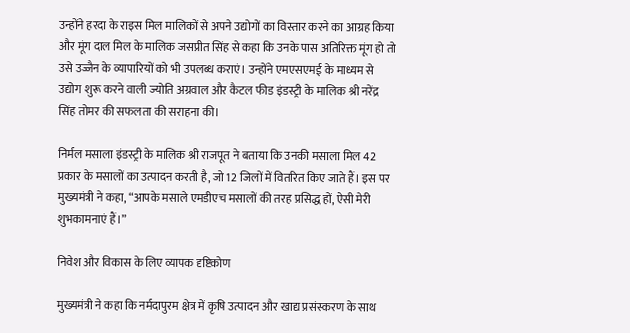उन्होंने हरदा के राइस मिल मालिकों से अपने उद्योगों का विस्तार करने का आग्रह किया और मूंग दाल मिल के मालिक जसप्रीत सिंह से कहा कि उनके पास अतिरिक्त मूंग हो तो उसे उज्जैन के व्यापारियों को भी उपलब्ध कराएं। उन्होंने एमएसएमई के माध्यम से उद्योग शुरू करने वाली ज्योति अग्रवाल और कैटल फीड इंडस्ट्री के मालिक श्री नरेंद्र सिंह तोमर की सफलता की सराहना की।

निर्मल मसाला इंडस्ट्री के मालिक श्री राजपूत ने बताया कि उनकी मसाला मिल 42 प्रकार के मसालों का उत्पादन करती है, जो 12 जिलों में वितरित किए जाते हैं। इस पर मुख्यमंत्री ने कहा, “आपके मसाले एमडीएच मसालों की तरह प्रसिद्ध हों, ऐसी मेरी शुभकामनाएं हैं।”

निवेश और विकास के लिए व्यापक दृष्टिकोण

मुख्यमंत्री ने कहा कि नर्मदापुरम क्षेत्र में कृषि उत्पादन और खाद्य प्रसंस्करण के साथ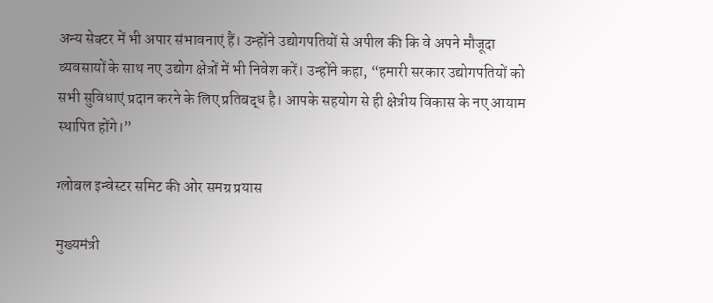अन्य सेक्टर में भी अपार संभावनाएं हैं। उन्होंने उद्योगपतियों से अपील की कि वे अपने मौजूदा व्यवसायों के साथ नए उद्योग क्षेत्रों में भी निवेश करें। उन्होंने कहा, “हमारी सरकार उद्योगपतियों को सभी सुविधाएं प्रदान करने के लिए प्रतिबद्ध है। आपके सहयोग से ही क्षेत्रीय विकास के नए आयाम स्थापित होंगे।”

ग्लोबल इन्वेस्टर समिट की ओर समग्र प्रयास

मुख्यमंत्री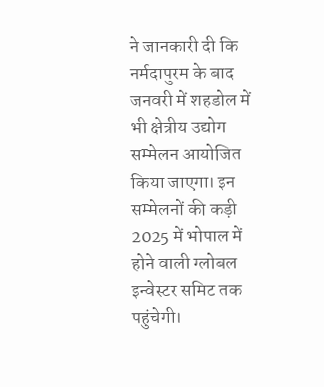ने जानकारी दी कि नर्मदापुरम के बाद जनवरी में शहडोल में भी क्षेत्रीय उद्योग सम्मेलन आयोजित किया जाएगा। इन सम्मेलनों की कड़ी 2025 में भोपाल में होने वाली ग्लोबल इन्वेस्टर समिट तक पहुंचेगी।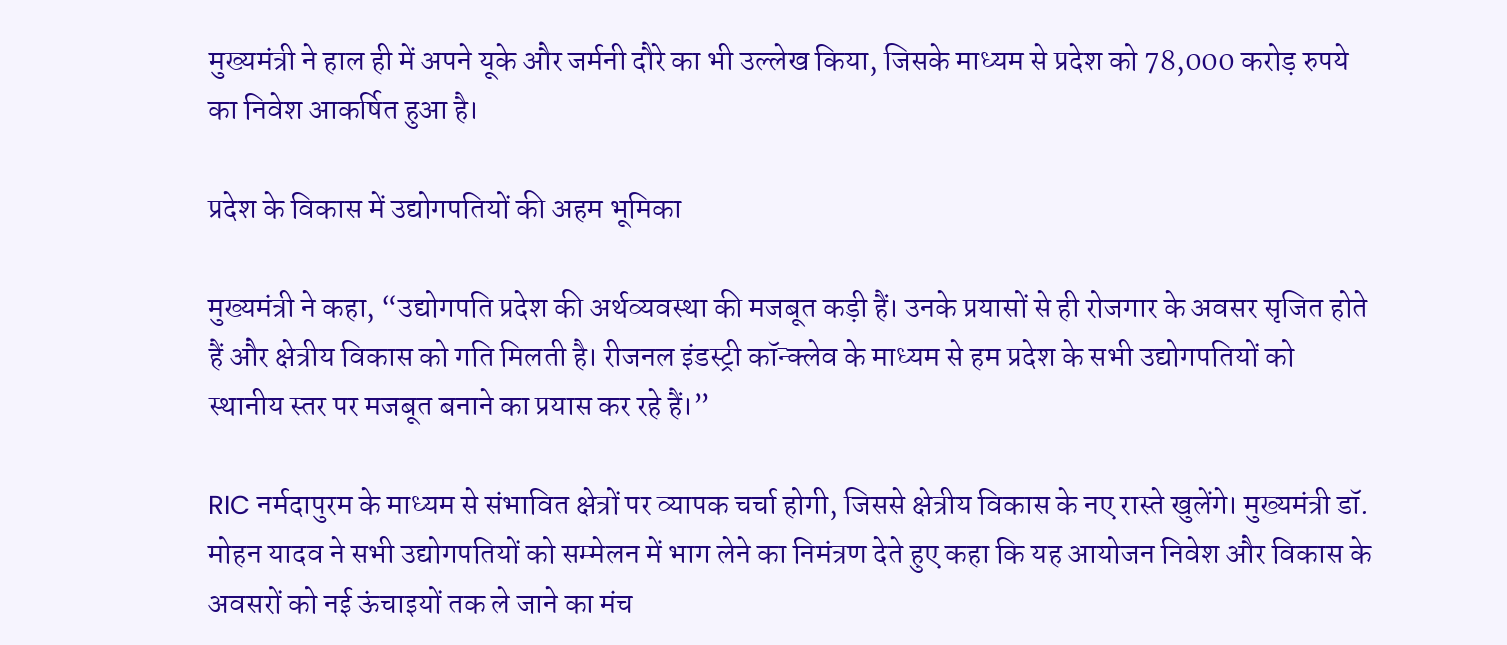मुख्यमंत्री ने हाल ही में अपने यूके और जर्मनी दौरे का भी उल्लेख किया, जिसके माध्यम से प्रदेश को 78,000 करोड़ रुपये का निवेश आकर्षित हुआ है।

प्रदेश के विकास में उद्योगपतियों की अहम भूमिका

मुख्यमंत्री ने कहा, “उद्योगपति प्रदेश की अर्थव्यवस्था की मजबूत कड़ी हैं। उनके प्रयासों से ही रोजगार के अवसर सृजित होते हैं और क्षेत्रीय विकास को गति मिलती है। रीजनल इंडस्ट्री कॉन्क्लेव के माध्यम से हम प्रदेश के सभी उद्योगपतियों को स्थानीय स्तर पर मजबूत बनाने का प्रयास कर रहे हैं।”

RIC नर्मदापुरम के माध्यम से संभावित क्षेत्रों पर व्यापक चर्चा होगी, जिससे क्षेत्रीय विकास के नए रास्ते खुलेंगे। मुख्यमंत्री डॉ. मोहन यादव ने सभी उद्योगपतियों को सम्मेलन में भाग लेने का निमंत्रण देते हुए कहा कि यह आयोजन निवेश और विकास के अवसरों को नई ऊंचाइयों तक ले जाने का मंच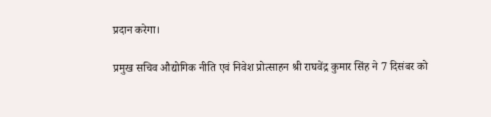प्रदान करेगा।

प्रमुख सचिव औद्योगिक नीति एवं निवेश प्रोत्साहन श्री राघवेंद्र कुमार सिंह ने 7 दिसंबर को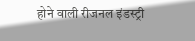होने वाली रीजनल इंडस्ट्री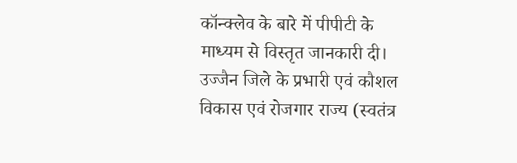कॉन्क्लेव के बारे में पीपीटी के माध्यम से विस्तृत जानकारी दी। उज्जैन जिले के प्रभारी एवं कौशल विकास एवं रोजगार राज्य (स्वतंत्र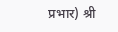प्रभार) श्री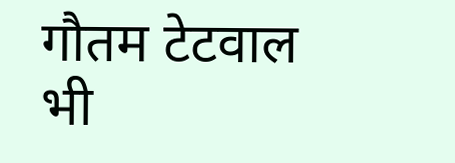गौतम टेटवाल भी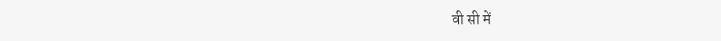वी सी में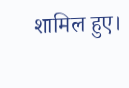शामिल हुए।